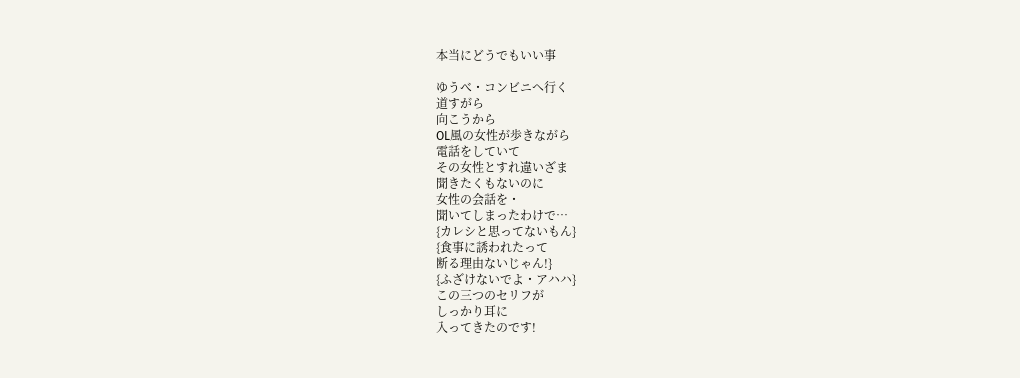本当にどうでもいい事

ゆうべ・コンビニへ行く
道すがら
向こうから
OL風の女性が歩きながら
電話をしていて
その女性とすれ違いざま
聞きたくもないのに
女性の会話を・
聞いてしまったわけで…
{カレシと思ってないもん}
{食事に誘われたって
断る理由ないじゃん!}
{ふざけないでよ・アハハ}
この三つのセリフが
しっかり耳に
入ってきたのです!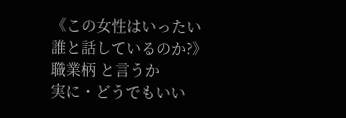《この女性はいったい
誰と話しているのか?》
職業柄 と言うか
実に・どうでもいい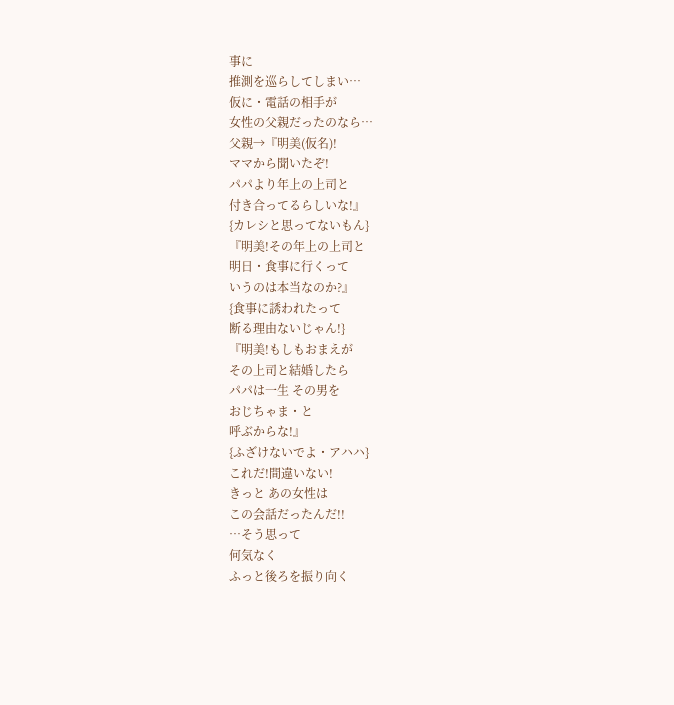事に
推測を巡らしてしまい…
仮に・電話の相手が
女性の父親だったのなら…
父親→『明美(仮名)!
ママから聞いたぞ!
パパより年上の上司と
付き合ってるらしいな!』
{カレシと思ってないもん}
『明美!その年上の上司と
明日・食事に行くって
いうのは本当なのか?』
{食事に誘われたって
断る理由ないじゃん!}
『明美!もしもおまえが
その上司と結婚したら
パパは一生 その男を
おじちゃま・と
呼ぶからな!』
{ふざけないでよ・アハハ}
これだ!間違いない!
きっと あの女性は
この会話だったんだ!!
…そう思って
何気なく
ふっと後ろを振り向く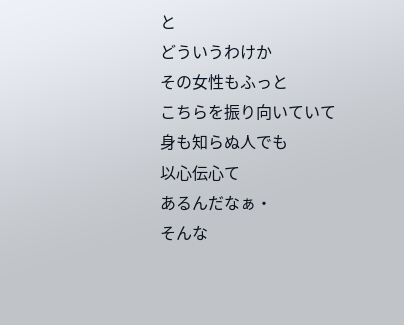と
どういうわけか
その女性もふっと
こちらを振り向いていて
身も知らぬ人でも
以心伝心て
あるんだなぁ・
そんな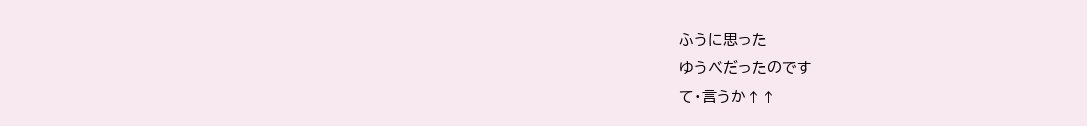ふうに思った
ゆうべだったのです
て・言うか↑↑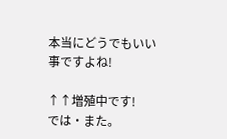本当にどうでもいい
事ですよね!

↑↑増殖中です!
では・また。